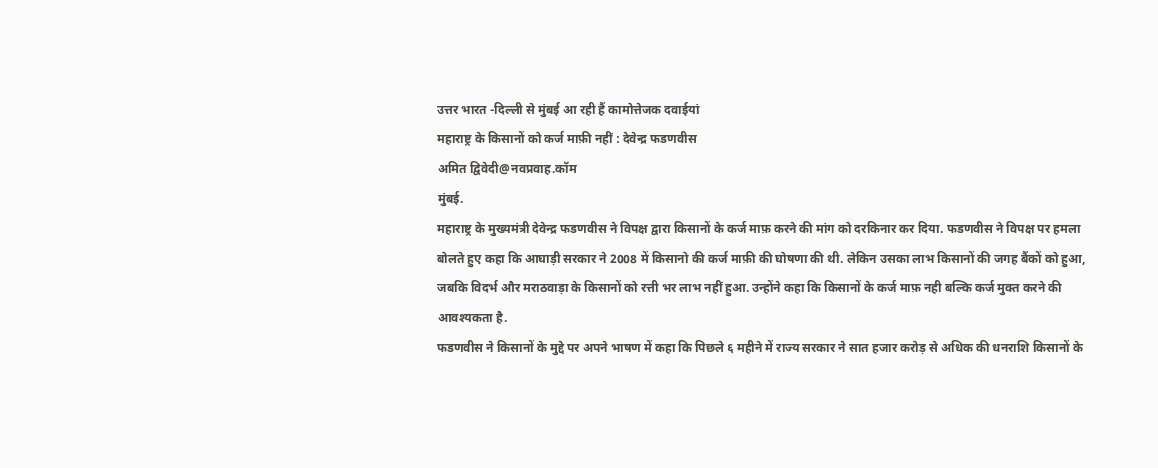उत्तर भारत -दिल्ली से मुंबई आ रही हैं कामोत्तेजक दवाईयां
महाराष्ट्र के किसानों को कर्ज माफ़ी नहीं : देवेन्द्र फडणवीस
अमित द्विवेदी@नवप्रवाह.कॉम
मुंबई.
महाराष्ट्र के मुख्यमंत्री देवेन्द्र फडणवीस ने विपक्ष द्वारा किसानों के कर्ज माफ़ करने की मांग को दरकिनार कर दिया. फडणवीस ने विपक्ष पर हमला बोलते हुए कहा कि आघाड़ी सरकार ने 2008 में किसानो की कर्ज माफ़ी की घोषणा की थी. लेकिन उसका लाभ किसानों की जगह बैंकों को हुआ, जबकि विदर्भ और मराठवाड़ा के किसानों को रत्ती भर लाभ नहीं हुआ. उन्होंने कहा कि किसानों के कर्ज माफ़ नही बल्कि कर्ज मुक्त करने की आवश्यकता है.
फडणवीस ने किसानों के मुद्दे पर अपने भाषण में कहा कि पिछले ६ महीने में राज्य सरकार ने सात हजार करोड़ से अधिक की धनराशि किसानों के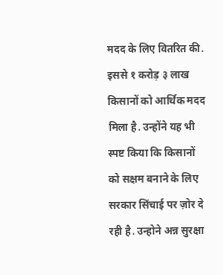मदद के लिए वितरित की. इससे १ करोड़ ३ लाख किसानों को आर्थिक मदद मिला है. उन्होंने यह भी स्पष्ट किया कि किसानों को सक्षम बनाने के लिए सरकार सिंचाई पर ज़ोर दे रही है. उन्होने अन्न सुरक्षा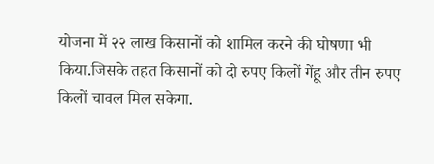योजना में २२ लाख किसानों को शामिल करने की घोषणा भी किया.जिसके तहत किसानों को दो रुपए किलों गेंहू और तीन रुपए किलों चावल मिल सकेगा.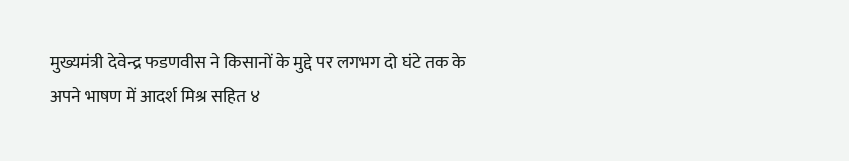मुख्यमंत्री देवेन्द्र फडणवीस ने किसानों के मुद्दे पर लगभग दो घंटे तक के अपने भाषण में आदर्श मिश्र सहित ४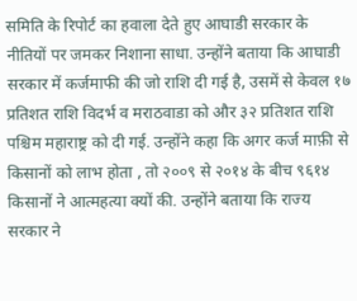समिति के रिपोर्ट का हवाला देते हुए आघाडी सरकार के नीतियों पर जमकर निशाना साधा. उन्होंने बताया कि आघाडी सरकार में कर्जमाफी की जो राशि दी गई है, उसमें से केवल १७ प्रतिशत राशि विदर्भ व मराठवाडा को और ३२ प्रतिशत राशि पश्चिम महाराष्ट्र को दी गई. उन्होंने कहा कि अगर कर्ज माफ़ी से किसानों को लाभ होता , तो २००९ से २०१४ के बीच ९६१४ किसानों ने आत्महत्या क्यों की. उन्होंने बताया कि राज्य सरकार ने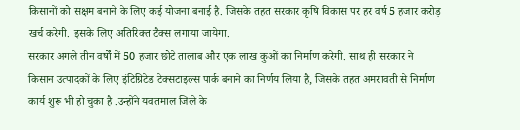किसानों को सक्षम बनाने के लिए कई योजना बनाई है. जिसके तहत सरकार कृषि विकास पर हर वर्ष 5 हजार करोड़ खर्च करेगी. इसके लिए अतिरिक्त टैक्स लगाया जायेगा.
सरकार अगले तीन वर्षों में 50 हजार छोटे तालाब और एक लाख कुओं का निर्माण करेगी. साथ ही सरकार ने किसान उत्पादकों के लिए इंटिग्रिटेड टेक्सटाइल्स पार्क बनाने का निर्णय लिया है, जिसके तहत अमरावती से निर्माण कार्य शुरू भी हो चुका है .उन्होंने यवतमाल जिले के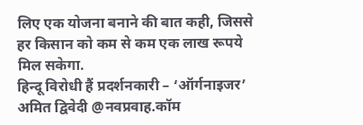लिए एक योजना बनाने की बात कही, जिससे हर किसान को कम से कम एक लाख रूपये मिल सकेगा.
हिन्दू विरोधी हैं प्रदर्शनकारी – ‘ऑर्गनाइजर’
अमित द्विवेदी @नवप्रवाह.कॉम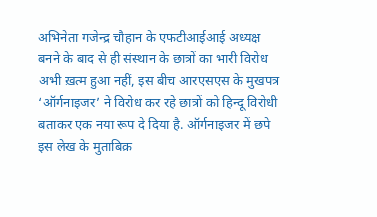अभिनेता गजेन्द्र चौहान के एफटीआईआई अध्यक्ष बनने के बाद से ही संस्थान के छात्रों का भारी विरोध अभी ख़त्म हुआ नहीं, इस बीच आरएसएस के मुखपत्र ‘ऑर्गनाइजर’ ने विरोध कर रहे छात्रों को हिन्दू विरोधी बताकर एक नया रूप दे दिया है. ऑर्गनाइजर में छपे इस लेख के मुताबिक़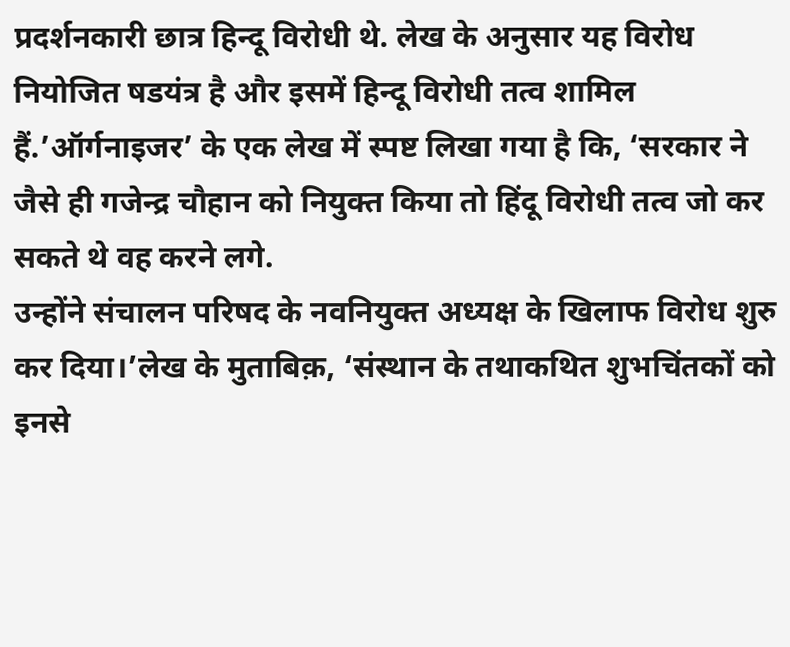प्रदर्शनकारी छात्र हिन्दू विरोधी थे. लेख के अनुसार यह विरोध नियोजित षडयंत्र है और इसमें हिन्दू विरोधी तत्व शामिल हैं.’ऑर्गनाइजर’ के एक लेख में स्पष्ट लिखा गया है कि, ‘सरकार ने जैसे ही गजेन्द्र चौहान को नियुक्त किया तो हिंदू विरोधी तत्व जो कर सकते थे वह करने लगे.
उन्होंने संचालन परिषद के नवनियुक्त अध्यक्ष के खिलाफ विरोध शुरु कर दिया।’लेख के मुताबिक़, ‘संस्थान के तथाकथित शुभचिंतकों को इनसे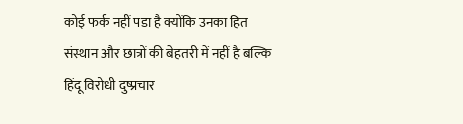कोई फर्क नहीं पडा है क्योंकि उनका हित संस्थान और छात्रों की बेहतरी में नहीं है बल्कि हिंदू विरोधी दुष्प्रचार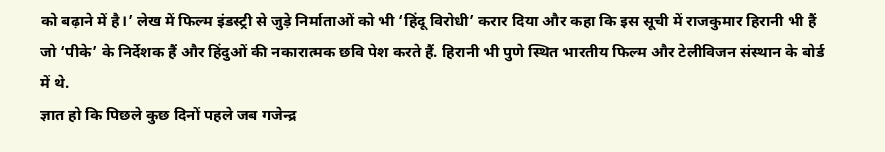को बढ़ाने में है।’ लेख में फिल्म इंडस्ट्री से जुड़े निर्माताओं को भी ‘हिंदू विरोधी’ करार दिया और कहा कि इस सूची में राजकुमार हिरानी भी हैं जो ‘पीके’ के निर्देशक हैं और हिंदुओं की नकारात्मक छवि पेश करते हैं. हिरानी भी पुणे स्थित भारतीय फिल्म और टेलीविजन संस्थान के बोर्ड में थे.
ज्ञात हो कि पिछले कुछ दिनों पहले जब गजेन्द्र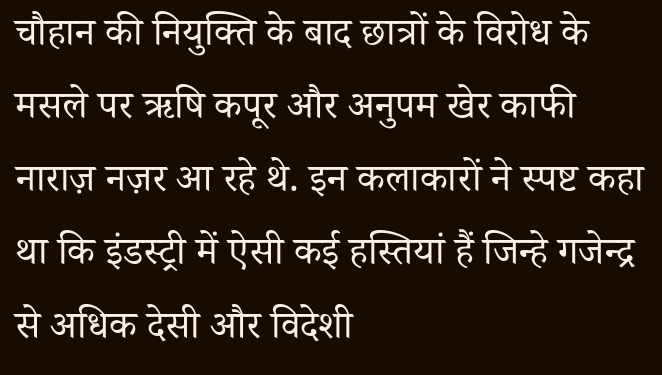चौहान की नियुक्ति के बाद छात्रों के विरोध के मसले पर ऋषि कपूर और अनुपम खेर काफी नाराज़ नज़र आ रहे थे. इन कलाकारों ने स्पष्ट कहा था कि इंडस्ट्री में ऐसी कई हस्तियां हैं जिन्हे गजेन्द्र से अधिक देसी और विदेशी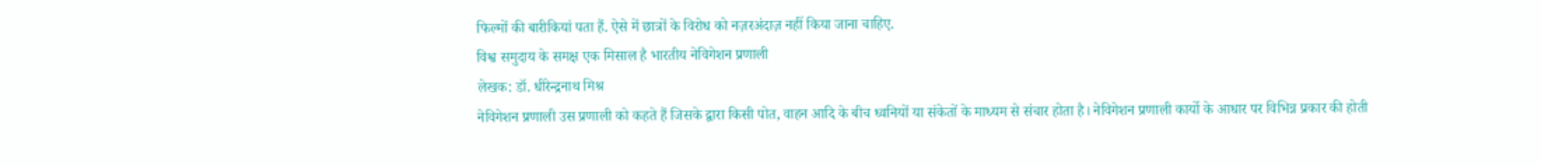फिल्मों की बारीकियां पता हैं. ऐसे में छात्रों के विरोध को नज़रअंदाज़ नहीं किया जाना चाहिए.
विश्व समुदाय के समक्ष एक मिसाल है भारतीय नेविगेशन प्रणाली
लेखक: डॉ. धीरेन्द्रनाथ मिश्र
नेविगेशन प्रणाली उस प्रणाली को कहते हैं जिसके द्वारा किसी पोत, वाहन आदि के बीच ध्वनियों या संकेतों के माध्यम से संचार होता है। नेविगेशन प्रणाली कार्यो के आधार पर विभिन्न प्रकार की होती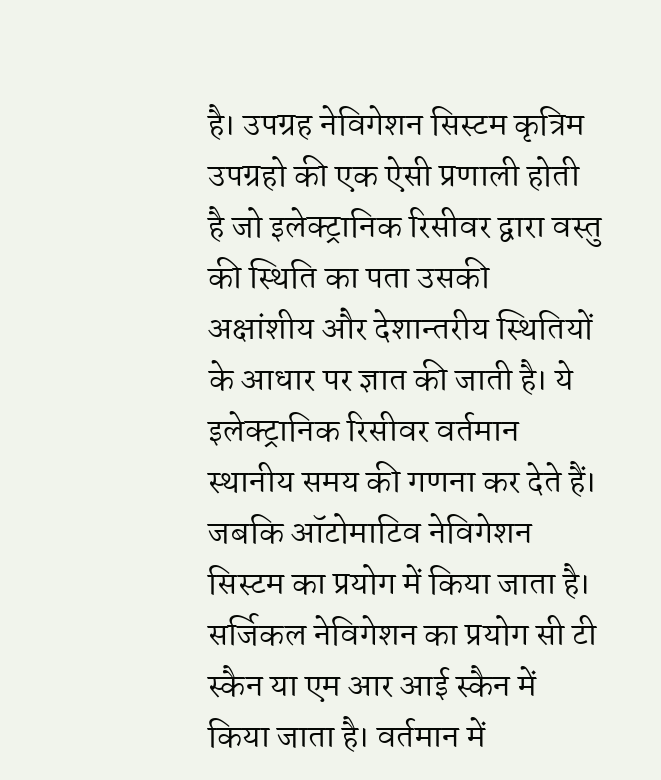है। उपग्रह नेविगेशन सिस्टम कृत्रिम उपग्रहो की एक ऐसी प्रणाली होती है जो इलेक्ट्रानिक रिसीवर द्वारा वस्तु की स्थिति का पता उसकी अक्षांशीय और देशान्तरीय स्थितियों के आधार पर ज्ञात की जाती है। ये इलेक्ट्रानिक रिसीवर वर्तमान स्थानीय समय की गणना कर देते हैं। जबकि ऑटोमाटिव नेविगेशन सिस्टम का प्रयोग में किया जाता है। सर्जिकल नेविगेशन का प्रयोग सी टी स्कैन या एम आर आई स्कैन में किया जाता है। वर्तमान में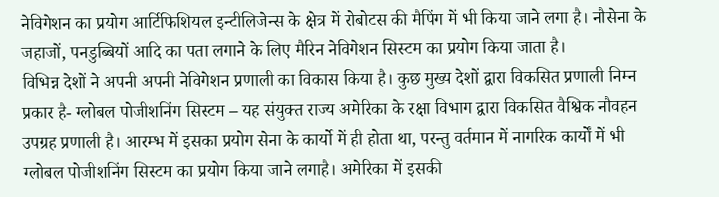नेविगेशन का प्रयोग आर्टिफिशियल इन्टीलिजेन्स के क्षेत्र में रोबोटस की मैपिंग में भी किया जाने लगा है। नौसेना के जहाजों, पनडुब्बियों आदि का पता लगाने के लिए मैरिन नेविगेशन सिस्टम का प्रयोग किया जाता है।
विभिन्न देशों ने अपनी अपनी नेविगेशन प्रणाली का विकास किया है। कुछ मुख्य देशों द्वारा विकसित प्रणाली निम्न प्रकार है- ग्लोबल पोजीशनिंग सिस्टम – यह संयुक्त राज्य अमेरिका के रक्षा विभाग द्वारा विकसित वैश्विक नौवहन उपग्रह प्रणाली है। आरम्भ में इसका प्रयोग सेना के कार्यो में ही होता था, परन्तु वर्तमान में नागरिक कार्यों में भी ग्लोबल पोजीशनिंग सिस्टम का प्रयोग किया जाने लगाहै। अमेरिका में इसकी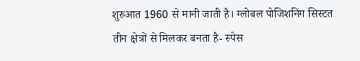शुरुआत 1960 से मानी जाती है। ग्लोबल पोजिशनिंग सिस्टत तीन क्षेत्रों से मिलकर बनता है- स्पेस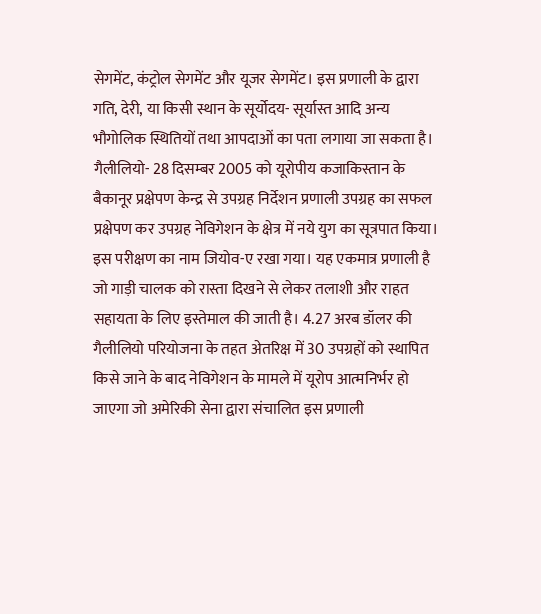सेगमेंट, कंट्रोल सेगमेंट और यूजर सेगमेंट। इस प्रणाली के द्वारा गति, देरी, या किसी स्थान के सूर्योदय- सूर्यास्त आदि अन्य भौगोलिक स्थितियों तथा आपदाओं का पता लगाया जा सकता है।
गैलीलियो- 28 दिसम्बर 2005 को यूरोपीय कजाकिस्तान के बैकानूर प्रक्षेपण केन्द्र से उपग्रह निर्देशन प्रणाली उपग्रह का सफल प्रक्षेपण कर उपग्रह नेविगेशन के क्षेत्र में नये युग का सूत्रपात किया। इस परीक्षण का नाम जियोव-ए रखा गया। यह एकमात्र प्रणाली है जो गाड़ी चालक को रास्ता दिखने से लेकर तलाशी और राहत सहायता के लिए इस्तेमाल की जाती है। 4.27 अरब डॉलर की गैलीलियो परियोजना के तहत अेतरिक्ष में 30 उपग्रहों को स्थापित किसे जाने के बाद नेविगेशन के मामले में यूरोप आत्मनिर्भर हो जाएगा जो अमेरिकी सेना द्वारा संचालित इस प्रणाली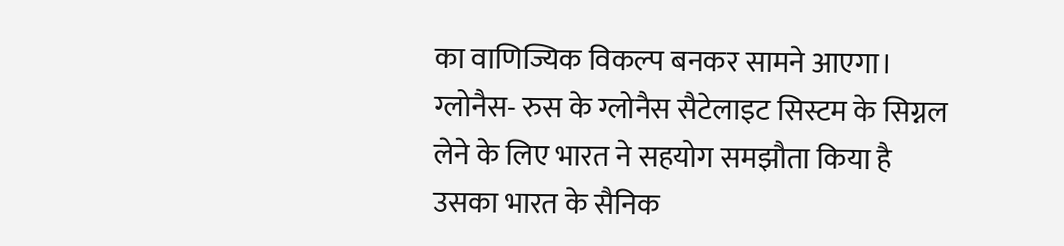का वाणिज्यिक विकल्प बनकर सामने आएगा।
ग्लोनैस- रुस के ग्लोनैस सैटेलाइट सिस्टम के सिग्नल लेने के लिए भारत ने सहयोग समझौता किया है उसका भारत के सैनिक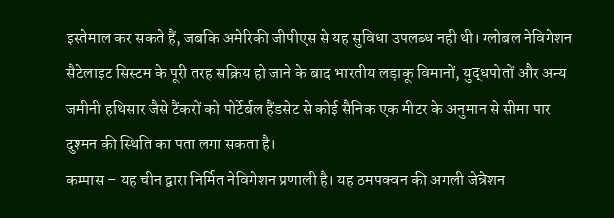इस्तेमाल कर सकते हैं, जबकि अमेरिकी जीपीएस से यह सुविधा उपलब्ध नही थी। ग्लोबल नेविगेशन सैटेलाइट सिस्टम के पूरी तरह सक्रिय हो जाने के बाद भारतीय लड़ाकू विमानों, युद्धपोतों और अन्य जमीनी हथिसार जैसे टैंकरों को पोर्टेर्बल हैंडसेट से कोई सैनिक एक मीटर के अनुमान से सीमा पार दुश्मन की स्थिति का पता लगा सकता है।
कम्पास – यह चीन द्वारा निर्मित नेविगेशन प्रणाली है। यह ठमपक्वन की अगली जेन्रेशन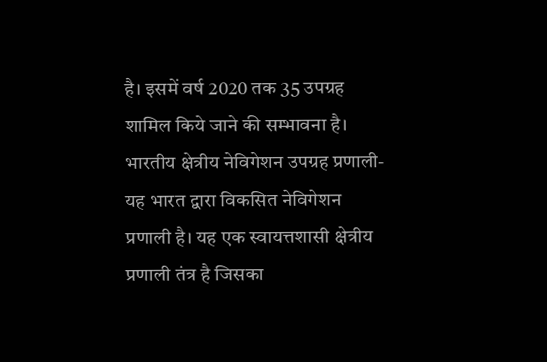है। इसमें वर्ष 2020 तक 35 उपग्रह शामिल किये जाने की सम्भावना है।
भारतीय क्षेत्रीय नेविगेशन उपग्रह प्रणाली- यह भारत द्वारा विकसित नेविगेशन प्रणाली है। यह एक स्वायत्तशासी क्षेत्रीय प्रणाली तंत्र है जिसका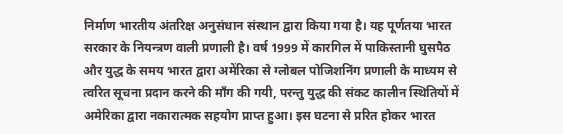निर्माण भारतीय अंतरिक्ष अनुसंधान संस्थान द्वारा किया गया है। यह पूर्णतया भारत सरकार के नियन्त्रण वाली प्रणाली है। वर्ष 1999 में कारगिल में पाकिस्तानी घुसपैठ और युद्ध के समय भारत द्वारा अमेंरिका से ग्लोबल पोजिशनिंग प्रणाली के माध्यम से त्वरित सूचना प्रदान करने की मॉंग की गयी, परन्तु युद्ध की संकट कालीन स्थितियों में अमेरिका द्वारा नकारात्मक सहयोग प्राप्त हुआ। इस घटना से प्ररित होकर भारत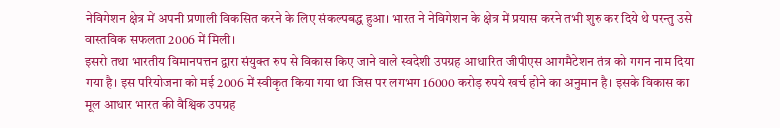नेविगेशन क्षेत्र में अपनी प्रणाली विकसित करने के लिए संकल्पबद्ध हुआ। भारत ने नेविगेशन के क्षेत्र में प्रयास करने तभी शुरु कर दिये थे परन्तु उसे वास्तविक सफलता 2006 में मिली।
इसरो तथा भारतीय विमानपत्तन द्वारा संयुक्त रुप से विकास किए जाने वाले स्वदेशी उपग्रह आधारित जीपीएस आगमैटेशन तंत्र को गगन नाम दिया गया है। इस परियोजना को मई 2006 में स्वीकृत किया गया था जिस पर लगभग 16000 करोड़ रुपये खर्च होने का अनुमान है। इसके विकास का मूल आधार भारत की वैश्विक उपग्रह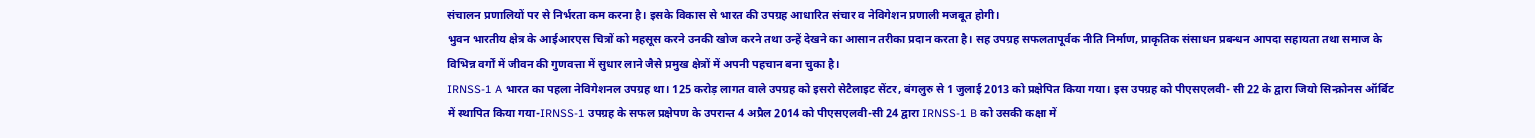संचालन प्रणालियों पर से निर्भरता कम करना है। इसके विकास से भारत की उपग्रह आधारित संचार व नेविगेशन प्रणाली मजबूत होगी।
भुवन भारतीय क्षेत्र के आईआरएस चित्रों को महसूस करने उनकी खोज करने तथा उन्हें देखने का आसान तरीका प्रदान करता है। सह उपग्रह सफलतापूर्वक नीति निर्माण, प्राकृतिक संसाधन प्रबन्धन आपदा सहायता तथा समाज के विभिन्न वर्गों में जीवन की गुणवत्ता में सुधार लाने जैसे प्रमुख क्षेत्रों में अपनी पहचान बना चुका है।
IRNSS-1 A भारत का पहला नेविगेशनल उपग्रह था। 125 करोड़ लागत वाले उपग्रह को इसरो सेटैलाइट सेंटर, बंगलुरु से 1 जुलाई 2013 को प्रक्षेपित किया गया। इस उपग्रह को पीएसएलवी- सी 22 के द्वारा जियो सिन्क्रोनस ऑर्बिट में स्थापित किया गया-IRNSS-1 उपग्रह के सफल प्रक्षेपण के उपरान्त 4 अप्रैल 2014 को पीएसएलवी-सी 24 द्वारा IRNSS-1 B को उसकी कक्षा में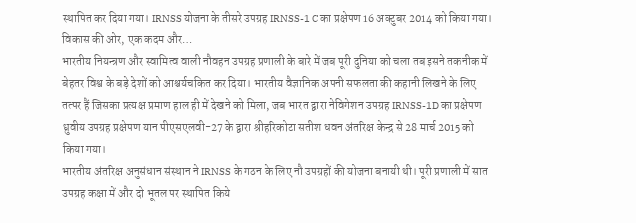स्थापित कर दिया गया। IRNSS योजना के तीसरे उपग्रह IRNSS-1 C का प्रक्षेपण 16 अक्टुबर 2014 को किया गया।
विकास की ओर, एक कदम और…
भारतीय नियन्त्रण और स्वामित्व वाली नौवहन उपग्रह प्रणाली के बारे में जब पूरी दुनिया को चला तब इसने तकनीक में बेहतर विश्व के बड़े देशों को आश्चर्यचकित कर दिया। भारतीय वैज्ञानिक अपनी सफलता की कहानी लिखने के लिए तत्पर हैं जिसका प्रत्यक्ष प्रमाण हाल ही में देखने को मिला, जब भारत द्वारा नेविगेशन उपग्रह IRNSS-1D का प्रक्षेपण ध्रुवीय उपग्रह प्रक्षेपण यान पीएसएलवी-27 के द्वारा श्रीहरिकोटा सतीश धवन अंतरिक्ष केन्द्र से 28 मार्च 2015 को किया गया।
भारतीय अंतरिक्ष अनुसंधान संस्थान ने IRNSS के गठन के लिए नौ उपग्रहों की योजना बनायी थी। पूरी प्रणाली में सात उपग्रह कक्षा में और दो भूतल पर स्थापित किये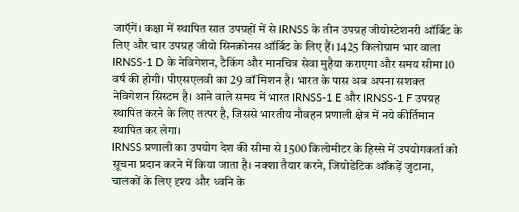जाऍगें। कक्षा में स्थापित सात उपग्रहों में से IRNSS के तीन उपग्रह जीयोस्टेशनरी ऑर्बिट के लिए और चार उपग्रह जीयो सिनक्रोनस ऑर्बिट के लिए हैं। 1425 किलोग्राम भार वाला IRNSS-1 D के नेविगेशन, टैकिंग और मानचित्र सेवा मुहैया कराएगा और समय सीमा 10 वर्ष की होगी। पीएसएलवी का 29 वॉं मिशन है। भारत के पास अब अपना सशक्त नेविगेशन सिस्टम है। आने वाले समय में भारत IRNSS-1 E और IRNSS-1 F उपग्रह स्थापित करने के लिए तत्पर है, जिससे भारतीय नौवहन प्रणाली क्षेत्र में नये कीर्तिमान स्थापित कर लेगा।
IRNSS प्रणाली का उपयोग देश की सीमा से 1500 किलोमीटर के हिस्से में उपयोगकर्ता को सूचना प्रदान करने में किया जाता है। नक्शा तैयार करने, जियोडेटिक ऑंकड़ें जुटाना, चालकों के लिए दृश्य और ध्वनि के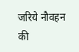जरिये नौवहन की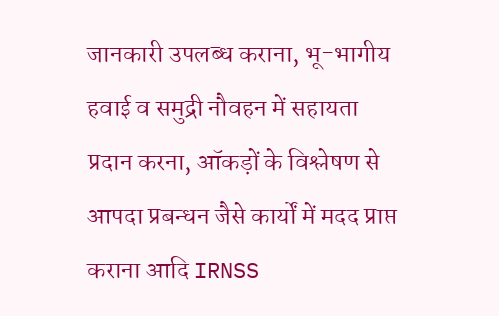जानकारी उपलब्ध कराना, भू-भागीय हवाई व समुद्री नौवहन में सहायता प्रदान करना, ऑकड़ों के विश्लेषण से आपदा प्रबन्धन जैसे कार्यों में मदद प्राप्त कराना आदि IRNSS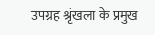उपग्रह श्रृंखला के प्रमुख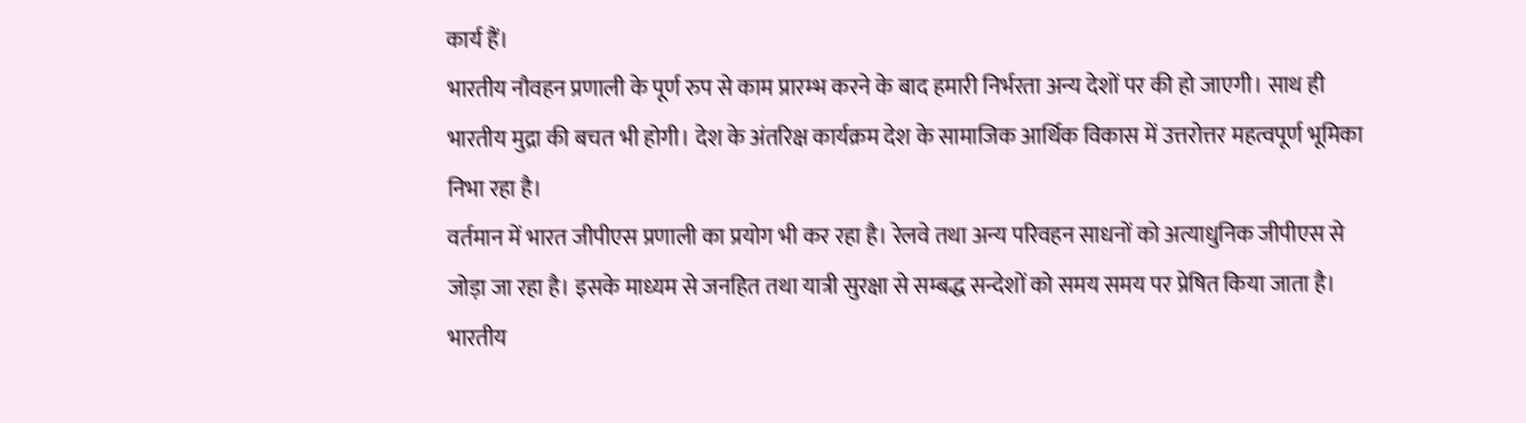कार्य हैं।
भारतीय नौवहन प्रणाली के पूर्ण रुप से काम प्रारम्भ करने के बाद हमारी निर्भरता अन्य देशों पर की हो जाएगी। साथ ही भारतीय मुद्रा की बचत भी होगी। देश के अंतरिक्ष कार्यक्रम देश के सामाजिक आर्थिक विकास में उत्तरोत्तर महत्वपूर्ण भूमिका निभा रहा है।
वर्तमान में भारत जीपीएस प्रणाली का प्रयोग भी कर रहा है। रेलवे तथा अन्य परिवहन साधनों को अत्याधुनिक जीपीएस से जोड़ा जा रहा है। इसके माध्यम से जनहित तथा यात्री सुरक्षा से सम्बद्ध सन्देशों को समय समय पर प्रेषित किया जाता है। भारतीय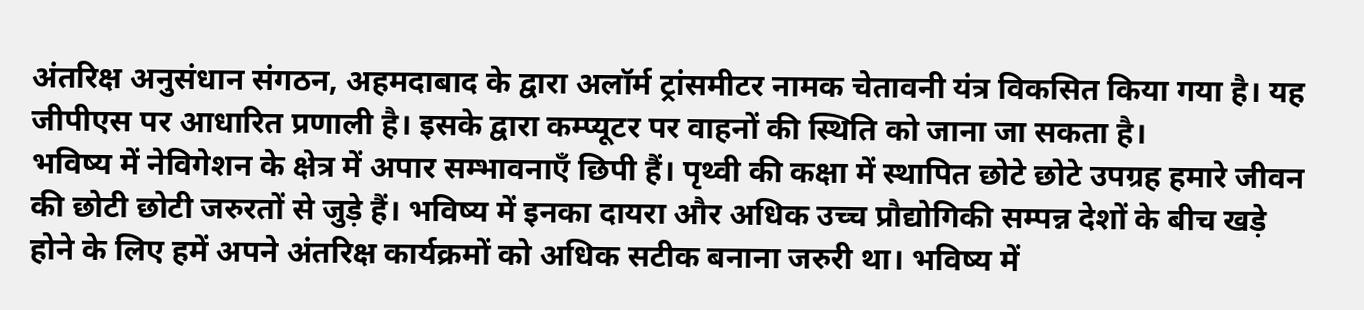अंतरिक्ष अनुसंधान संगठन, अहमदाबाद के द्वारा अलॉर्म ट्रांसमीटर नामक चेतावनी यंत्र विकसित किया गया है। यह जीपीएस पर आधारित प्रणाली है। इसके द्वारा कम्प्यूटर पर वाहनों की स्थिति को जाना जा सकता है।
भविष्य में नेविगेशन के क्षेत्र में अपार सम्भावनाऍं छिपी हैं। पृथ्वी की कक्षा में स्थापित छोटे छोटे उपग्रह हमारे जीवन की छोटी छोटी जरुरतों से जुड़े हैं। भविष्य में इनका दायरा और अधिक उच्च प्रौद्योगिकी सम्पन्न देशों के बीच खड़े होने के लिए हमें अपने अंतरिक्ष कार्यक्रमों को अधिक सटीक बनाना जरुरी था। भविष्य में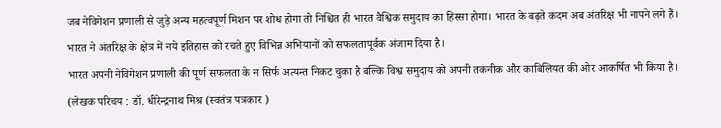जब नेविगेशन प्रणाली से जुड़े अन्य महत्वपूर्ण मिशन पर शोध होगा तो निश्चित ही भारत वैश्विक समुदाय का हिस्सा होगा। भारत के बढ़ते कदम अब अंतरिक्ष भी नापने लगे हैं। भारत ने अंतरिक्ष के क्षेत्र में नये इतिहास को रचते हुए विभिन्न अभियानों को सफलतापूर्वक अंजाम दिया है।
भारत अपनी नेविगेशन प्रणाली की पूर्ण सफलता के न सिर्फ अत्यन्त निकट चुका है बल्कि विश्व समुदाय को अपनी तकनीक और काबिलियत की ओर आकर्षित भी किया है।
(लेखक परिचय : डॉ. धीरेन्द्रनाथ मिश्र (स्वतंत्र पत्रकार )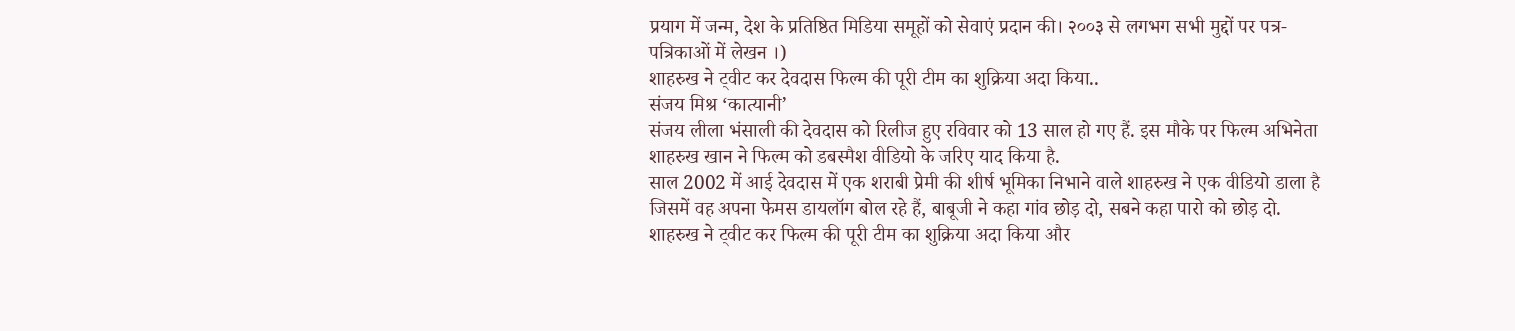प्रयाग में जन्म, देश के प्रतिष्ठित मिडिया समूहों को सेवाएं प्रदान की। २००३ से लगभग सभी मुद्दों पर पत्र-पत्रिकाओं में लेखन ।)
शाहरुख ने ट्वीट कर देवदास फिल्म की पूरी टीम का शुक्रिया अदा किया..
संजय मिश्र ‘कात्यानी’
संजय लीला भंसाली की देवदास को रिलीज हुए रविवार को 13 साल हो गए हैं. इस मौके पर फिल्म अभिनेता शाहरुख खान ने फिल्म को डबस्मैश वीडियो के जरिए याद किया है.
साल 2002 में आई देवदास में एक शराबी प्रेमी की शीर्ष भूमिका निभाने वाले शाहरुख ने एक वीडियो डाला है जिसमें वह अपना फेमस डायलॉग बोल रहे हैं, बाबूजी ने कहा गांव छोड़ दो, सबने कहा पारो को छोड़ दो.
शाहरुख ने ट्वीट कर फिल्म की पूरी टीम का शुक्रिया अदा किया और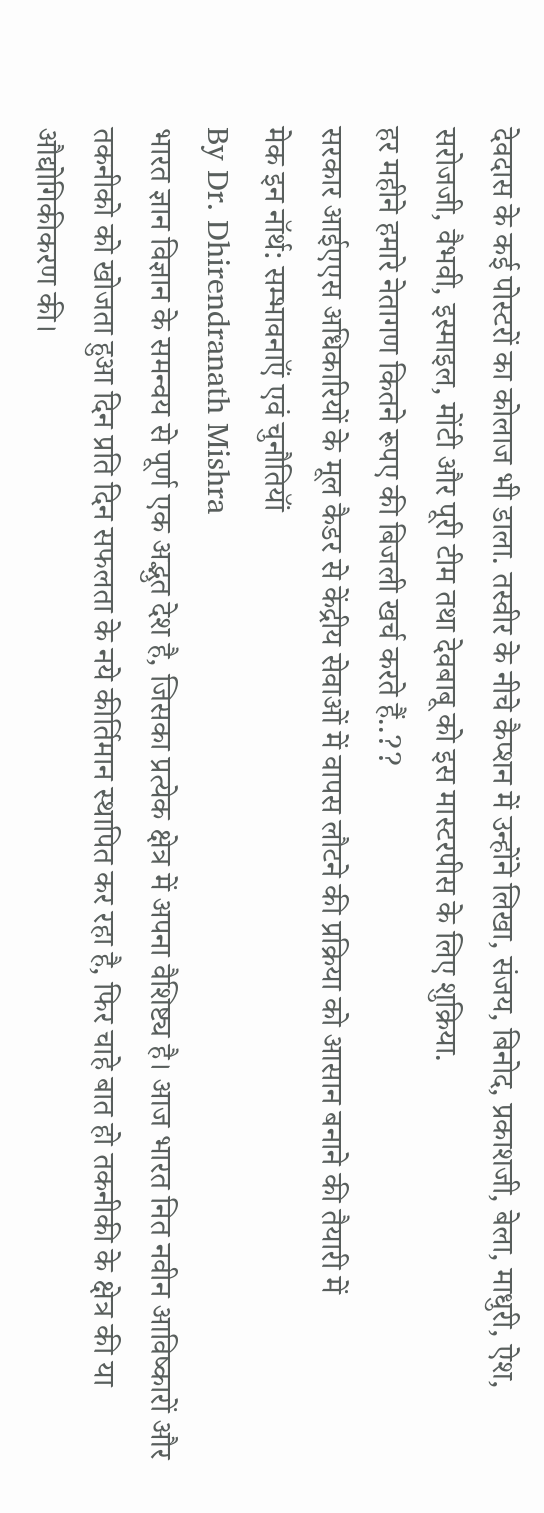देवदास के कई पोस्टरों का कोलाज भी डाला. तस्वीर के नीचे कैप्शन में उन्होंने लिखा, संजय, बिनोद, प्रकाशजी, बेला, माधुरी, ऐश, सरोजजी, वैभवी, इस्माइल, मोंटी और पूरी टीम तथा देवबाबू को इस मास्टरपीस के लिए शुक्रिया.
हर महीने हमारे नेतागण कितने रूपए की बिजली खर्च करते हैं..??
सरकार आईएएस अधिकारियों के मूल कैडर से केंद्रीय सेवाओं में वापस लौटने की प्रक्रिया को आसान बनाने की तैयारी में
मेक इन नॉर्थ: सम्भावनाऍं एवं चुनौतियॉं
By Dr. Dhirendranath Mishra
भारत ज्ञान विज्ञान के समन्वय से पूर्ण एक अद्भुत देश है, जिसका प्रत्येक क्षेत्र में अपना वैशिष्ट्य है। आज भारत नित नवीन आविष्कारों और तकनीको को खोजता हुआ दिन प्रति दिन सफलता के नये कीर्तिमान स्थापित कर रहा है, फिर चाहे बात हो तकनीकी के क्षेत्र की या औद्योगिकीकरण की।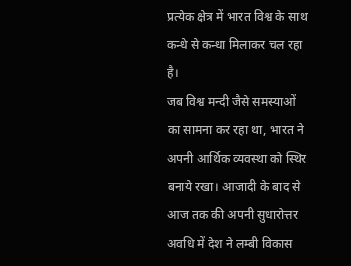प्रत्येक क्षेत्र में भारत विश्व के साथ कन्धे से कन्धा मिलाकर चल रहा है।
जब विश्व मन्दी जैसे समस्याओं का सामना कर रहा था, भारत ने अपनी आर्थिक व्यवस्था को स्थिर बनाये रखा। आजादी के बाद से आज तक की अपनी सुधारोत्तर अवधि में देश ने लम्बी विकास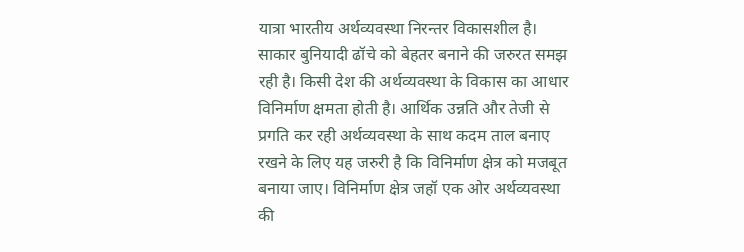यात्रा भारतीय अर्थव्यवस्था निरन्तर विकासशील है। साकार बुनियादी ढॉचे को बेहतर बनाने की जरुरत समझ रही है। किसी देश की अर्थव्यवस्था के विकास का आधार विनिर्माण क्षमता होती है। आर्थिक उन्नति और तेजी से प्रगति कर रही अर्थव्यवस्था के साथ कदम ताल बनाए रखने के लिए यह जरुरी है कि विनिर्माण क्षेत्र को मजबूत बनाया जाए। विनिर्माण क्षेत्र जहॉ एक ओर अर्थव्यवस्था की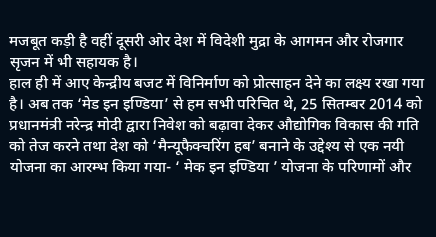मजबूत कड़ी है वहीं दूसरी ओर देश में विदेशी मुद्रा के आगमन और रोजगार सृजन में भी सहायक है।
हाल ही में आए केन्द्रीय बजट में विनिर्माण को प्रोत्साहन देने का लक्ष्य रखा गया है। अब तक ‘मेड इन इण्डिया’ से हम सभी परिचित थे, 25 सितम्बर 2014 को प्रधानमंत्री नरेन्द्र मोदी द्वारा निवेश को बढ़ावा देकर औद्योगिक विकास की गति को तेज करने तथा देश को ‘मैन्यूफैक्चरिंग हब’ बनाने के उद्देश्य से एक नयी योजना का आरम्भ किया गया- ‘ मेक इन इण्डिया ’ योजना के परिणामों और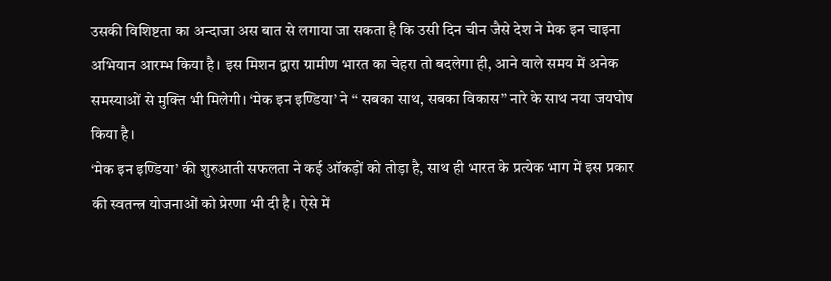उसकी विशिष्टता का अन्दाजा अस बात से लगाया जा सकता है कि उसी दिन चीन जैसे देश ने मेक इन चाइना अभियान आरम्भ किया है। इस मिशन द्वारा ग्रामीण भारत का चेहरा तो बदलेगा ही, आने वाले समय में अनेक समस्याओं से मुक्ति भी मिलेगी। ‘मेक इन इण्डिया’ ने ‘‘ सबका साथ, सबका विकास’’ नारे के साथ नया जयघोष किया है।
‘मेक इन इण्डिया’ की शुरुआती सफलता ने कई ऑकड़ों को तोड़ा है, साथ ही भारत के प्रत्येक भाग में इस प्रकार की स्वतन्त्र योजनाओं को प्रेरणा भी दी है। ऐसे में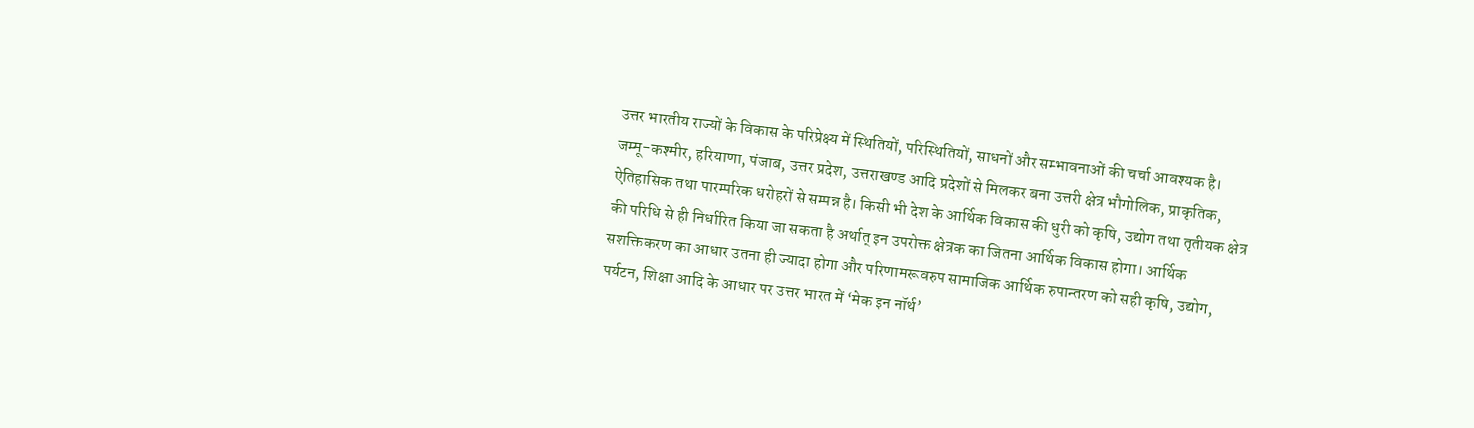उत्तर भारतीय राज्यों के विकास के परिप्रेक्ष्य में स्थितियों, परिस्थितियों, साधनों और सम्भावनाओं की चर्चा आवश्यक है।
जम्मू-कश्मीर, हरियाणा, पंजाब, उत्तर प्रदेश, उत्तराखण्ड आदि प्रदेशों से मिलकर बना उत्तरी क्षेत्र भौगोलिक, प्राकृतिक, ऐतिहासिक तथा पारम्परिक धरोहरों से सम्पन्न है। किसी भी देश के आर्थिक विकास की धुरी को कृषि, उद्योग तथा तृतीयक क्षेत्र की परिधि से ही निर्धारित किया जा सकता है अर्थात् इन उपरोक्त क्षेत्रक का जितना आर्थिक विकास होगा। आर्थिक सशक्तिकरण का आधार उतना ही ज्यादा होगा और परिणामरूवरुप सामाजिक आर्थिक रुपान्तरण को सही कृषि, उद्योग, पर्यटन, शिक्षा आदि के आधार पर उत्तर भारत में ‘मेक इन नॉर्थ’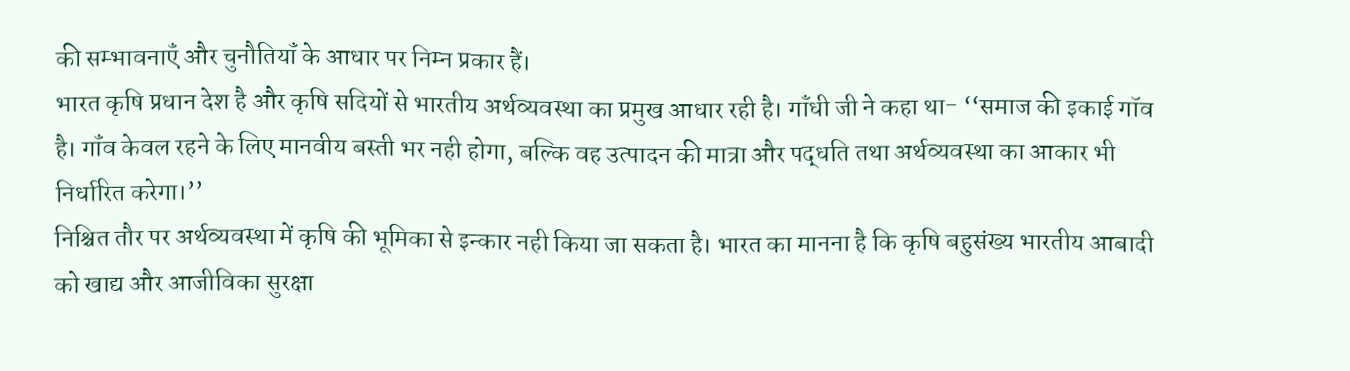की सम्भावनाऍं और चुनौतियॉं के आधार पर निम्न प्रकार हैं।
भारत कृषि प्रधान देश है और कृषि सदियों से भारतीय अर्थव्यवस्था का प्रमुख आधार रही है। गॉंधी जी ने कहा था- ‘‘समाज की इकाई गॉव है। गॉंव केवल रहने के लिए मानवीय बस्ती भर नही होगा, बल्कि वह उत्पादन की मात्रा और पद्धति तथा अर्थव्यवस्था का आकार भी निर्धारित करेगा।’’
निश्चित तौर पर अर्थव्यवस्था में कृषि की भूमिका से इन्कार नही किया जा सकता है। भारत का मानना है कि कृषि बहुसंख्य भारतीय आबादी को खाद्य और आजीविका सुरक्षा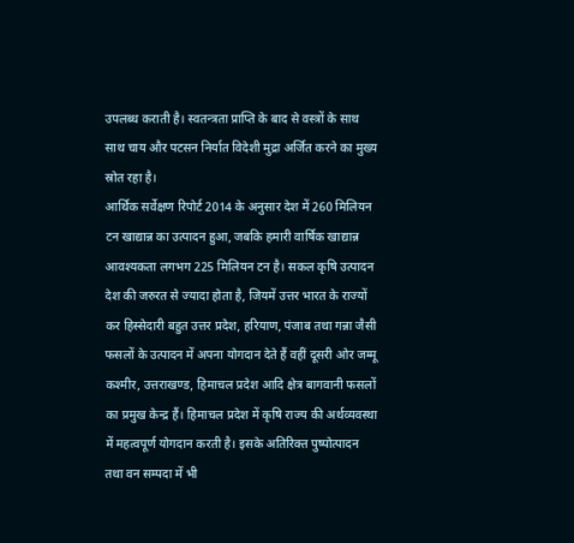उपलब्ध कराती है। स्वतन्त्रता प्राप्ति के बाद से वस्त्रों के साथ साथ चाय और पटसन निर्यात विदेशी मुद्रा अर्जित करने का मुख्य स्रोत रहा है।
आर्थिक सर्वेक्षण रिपोर्ट 2014 के अनुसार देश में 260 मिलियन टन खाद्यान्न का उत्पादन हुआ, जबकि हमारी वार्षिक खाद्यान्न आवश्यकता लगभग 225 मिलियन टन है। सकल कृषि उत्पादन देश की जरुरत से ज्यादा होता है, जियमें उत्तर भारत के राज्यों कर हिस्सेदारी बहुत उत्तर प्रदेश, हरियाण, पंजाब तथा गन्ना जैसी फसलों के उत्पादन में अपना योगदान देते हैं वहीं दूसरी ओर जम्मू कश्मीर, उत्तराखण्ड, हिमाचल प्रदेश आदि क्षेत्र बागवानी फसलों का प्रमुख केन्द्र हैं। हिमाचल प्रदेश में कृषि राज्य की अर्थव्यवस्था में महत्वपूर्ण योगदान करती है। इसके अतिरिक्त पुष्पोत्पादन तथा वन सम्पदा में भी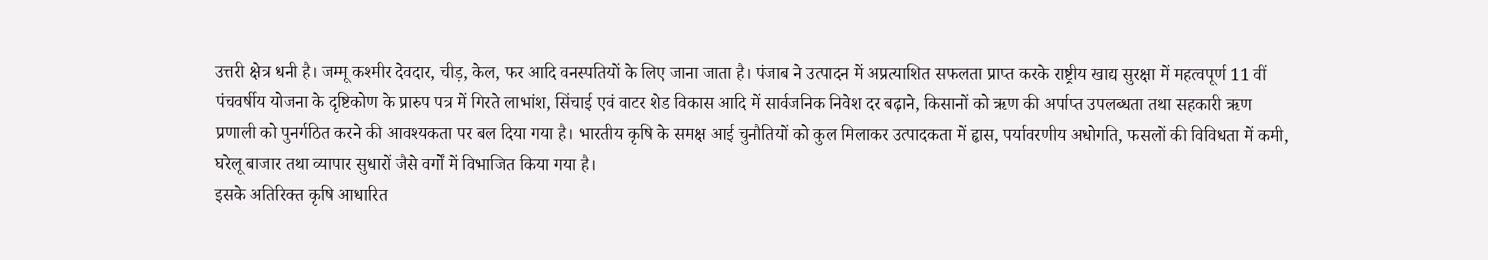उत्तरी क्षेत्र धनी है। जम्मू कश्मीर देवदार, चीड़, केल, फर आदि वनस्पतियों के लिए जाना जाता है। पंजाब ने उत्पादन में अप्रत्याशित सफलता प्राप्त करके राष्ट्रीय खाद्य सुरक्षा में महत्वपूर्ण 11 वीं पंचवर्षीय योजना के दृष्टिकोण के प्रारुप पत्र में गिरते लाभांश, सिंचाई एवं वाटर शेड विकास आदि में सार्वजनिक निवेश दर बढ़ाने, किसानों को ऋण की अर्पाप्त उपलब्धता तथा सहकारी ऋण प्रणाली को पुनर्गठित करने की आवश्यकता पर बल दिया गया है। भारतीय कृषि के समक्ष आई चुनौतियों को कुल मिलाकर उत्पादकता में हृास, पर्यावरणीय अधोगति, फसलों की विविधता में कमी, घरेलू बाजार तथा व्यापार सुधारों जैसे वर्गों में विभाजित किया गया है।
इसके अतिरिक्त कृषि आधारित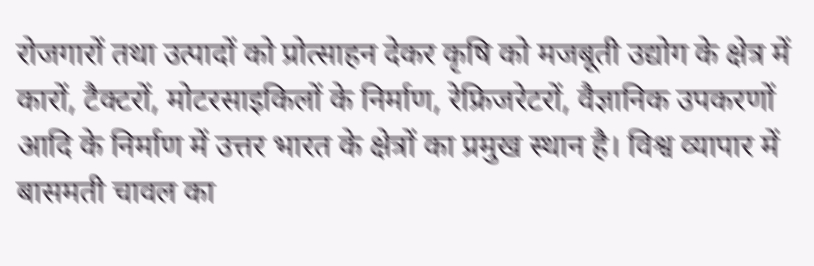रोजगारों तथा उत्पादों को प्रोत्साहन देकर कृषि को मजबूती उद्योग के क्षेत्र में कारों, टैक्टरों, मोटरसाइकिलों के निर्माण, रेफ्रिजरेटरों, वैज्ञानिक उपकरणों आदि के निर्माण में उत्तर भारत के क्षेत्रों का प्रमुख स्थान है। विश्व व्यापार में बासमती चावल का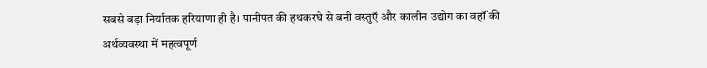सबसे बड़ा निर्यातक हरियाणा ही है। पानीपत की हथकरघे से बनी वस्तुऍ और कालीन उद्योग का वहॉं की अर्थव्यवस्था में महत्वपूर्ण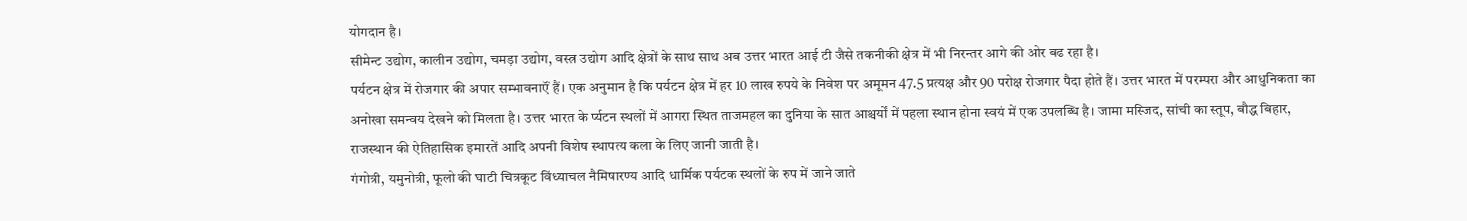योगदान है।
सीमेन्ट उद्योग, कालीन उद्योग, चमड़ा उद्योग, वस्त्र उद्योग आदि क्षेत्रों के साथ साथ अब उत्तर भारत आई टी जैसे तकनीकी क्षेत्र में भी निरन्तर आगे की ओर बढ रहा है।
पर्यटन क्षेत्र में रोजगार की अपार सम्भावनाऍं हैं। एक अनुमान है कि पर्यटन क्षेत्र में हर 10 लाख रुपये के निवेश पर अमूमन 47.5 प्रत्यक्ष और 90 परोक्ष रोजगार पैदा होते हैं। उत्तर भारत में परम्परा और आधुनिकता का अनोखा समन्वय देखने को मिलता है। उत्तर भारत के र्प्यटन स्थलों में आगरा स्थित ताजमहल का दुनिया के सात आश्चर्यों में पहला स्थान होना स्वयं में एक उपलब्धि है। जामा मस्जिद, सांची का स्तूप, बौद्ध बिहार, राजस्थान की ऐतिहासिक इमारतें आदि अपनी विशेष स्थापत्य कला के लिए जानी जाती है।
गंगोत्री, यमुनोत्री, फूलो की घाटी चित्रकूट विंध्याचल नैमिषारण्य आदि धार्मिक पर्यटक स्थलों के रुप में जाने जाते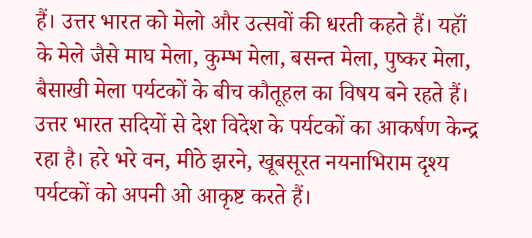हैं। उत्तर भारत को मेलो और उत्सवों की धरती कहते हैं। यहॉं के मेले जैसे माघ मेला, कुम्भ मेला, बसन्त मेला, पुष्कर मेला, बैसाखी मेला पर्यटकों के बीच कौतूहल का विषय बने रहते हैं। उत्तर भारत सदियों से देश विदेश के पर्यटकों का आकर्षण केन्द्र रहा है। हरे भरे वन, मीठे झरने, खूबसूरत नयनाभिराम दृश्य पर्यटकों को अपनी ओ आकृष्ट करते हैं।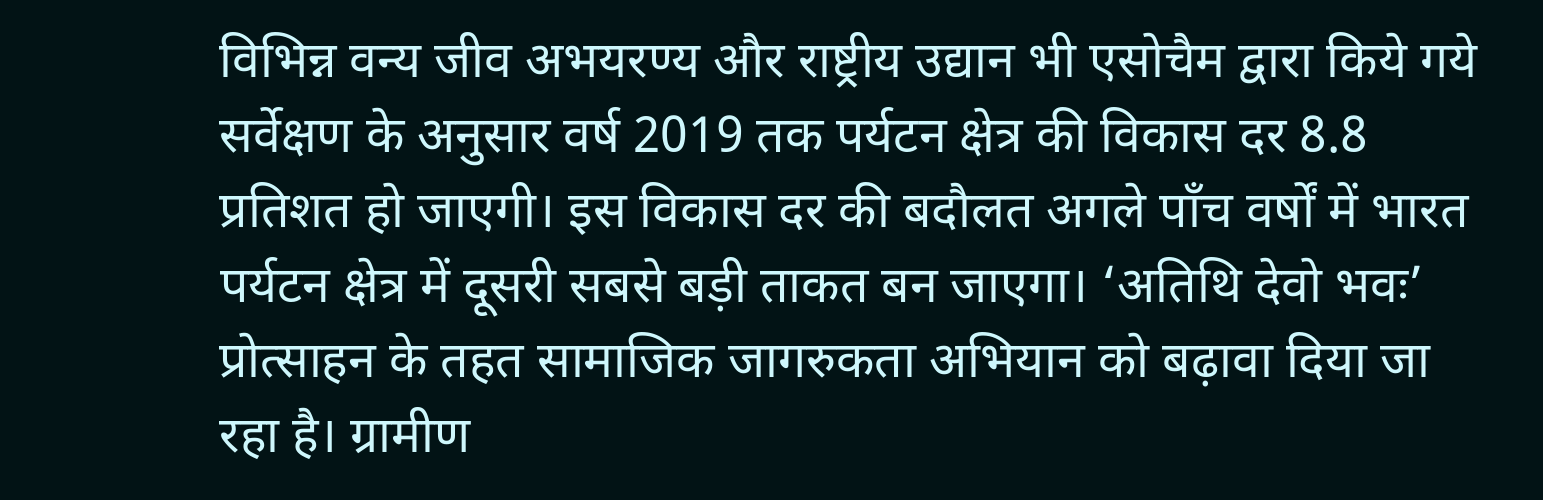विभिन्न वन्य जीव अभयरण्य और राष्ट्रीय उद्यान भी एसोचैम द्वारा किये गये सर्वेक्षण के अनुसार वर्ष 2019 तक पर्यटन क्षेत्र की विकास दर 8.8 प्रतिशत हो जाएगी। इस विकास दर की बदौलत अगले पॉंच वर्षों में भारत पर्यटन क्षेत्र में दूसरी सबसे बड़ी ताकत बन जाएगा। ‘अतिथि देवो भवः’ प्रोत्साहन के तहत सामाजिक जागरुकता अभियान को बढ़ावा दिया जा रहा है। ग्रामीण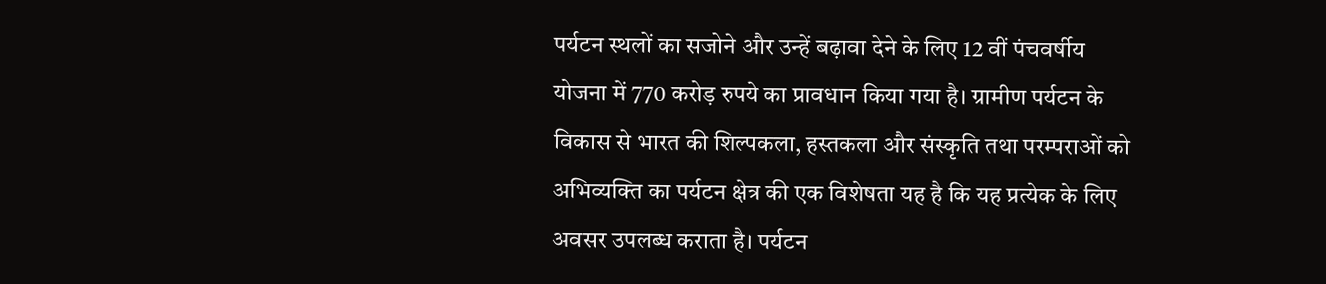पर्यटन स्थलों का सजोने और उन्हें बढ़ावा देने के लिए 12 वीं पंचवर्षीय योजना में 770 करोड़ रुपये का प्रावधान किया गया है। ग्रामीण पर्यटन के विकास से भारत की शिल्पकला, हस्तकला और संस्कृति तथा परम्पराओं को अभिव्यक्ति का पर्यटन क्षेत्र की एक विशेषता यह है कि यह प्रत्येक के लिए अवसर उपलब्ध कराता है। पर्यटन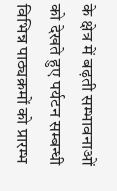के क्षेत्र में बढ़ती सम्भावनाओं को देखते हुए पर्यटन सम्बन्धी विभिन्न पाठ्यक्रमों को प्रारम्भ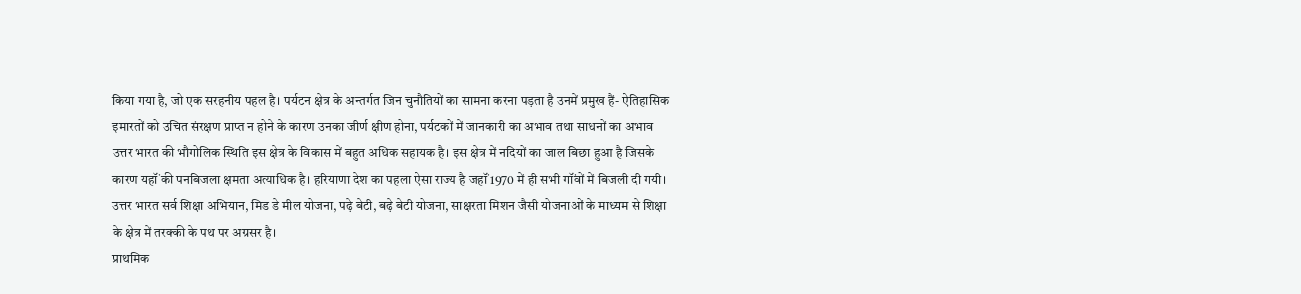किया गया है, जो एक सरहनीय पहल है। पर्यटन क्षेत्र के अन्तर्गत जिन चुनौतियों का सामना करना पड़ता है उनमें प्रमुख हैं- ऐतिहासिक इमारतों को उचित संरक्षण प्राप्त न होने के कारण उनका जीर्ण क्षीण होना, पर्यटकों में जानकारी का अभाव तथा साधनों का अभाव उत्तर भारत की भौगोलिक स्थिति इस क्षेत्र के विकास में बहुत अधिक सहायक है। इस क्षेत्र में नदियों का जाल बिछा हुआ है जिसके कारण यहॉं की पनबिजला क्षमता अत्याधिक है। हरियाणा देश का पहला ऐसा राज्य है जहॉं 1970 में ही सभी गॉंवों में बिजली दी गयी।
उत्तर भारत सर्व शिक्षा अभियान, मिड डे मील योजना, पढ़े बेटी, बढ़े बेटी योजना, साक्षरता मिशन जैसी योजनाओं के माध्यम से शिक्षा के क्षेत्र में तरक्की के पथ पर अग्रसर है।
प्राथमिक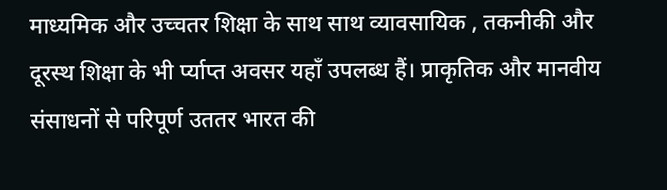माध्यमिक और उच्चतर शिक्षा के साथ साथ व्यावसायिक , तकनीकी और दूरस्थ शिक्षा के भी र्प्याप्त अवसर यहॉं उपलब्ध हैं। प्राकृतिक और मानवीय संसाधनों से परिपूर्ण उततर भारत की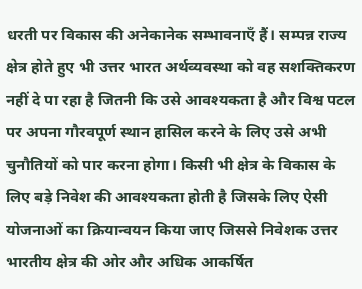धरती पर विकास की अनेकानेक सम्भावनाऍं हैं। सम्पन्न राज्य क्षेत्र होते हुए भी उत्तर भारत अर्थव्यवस्था को वह सशक्तिकरण नहीं दे पा रहा है जितनी कि उसे आवश्यकता है और विश्व पटल पर अपना गौरवपूर्ण स्थान हासिल करने के लिए उसे अभी चुनौतियों को पार करना होगा। किसी भी क्षेत्र के विकास के लिए बड़े निवेश की आवश्यकता होती है जिसके लिए ऐसी योजनाओं का क्रियान्वयन किया जाए जिससे निवेशक उत्तर भारतीय क्षेत्र की ओर और अधिक आकर्षित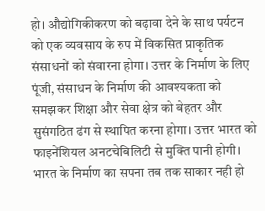हो। औद्योगिकीकरण को बढ़ावा देने के साथ पर्यटन को एक व्यवसाय के रुप में विकसित प्राकृतिक संसाधनों को संवारना होगा। उत्तर के निर्माण के लिए पूंजी, संसाधन के निर्माण की आवश्यकता को समझकर शिक्षा और सेवा क्षेत्र को बेहतर और सुसंगठित ढंग से स्थापित करना होगा। उत्तर भारत को फाइनेंशियल अनटचेबिलिटी से मुक्ति पानी होगी। भारत के निर्माण का सपना तब तक साकार नही हो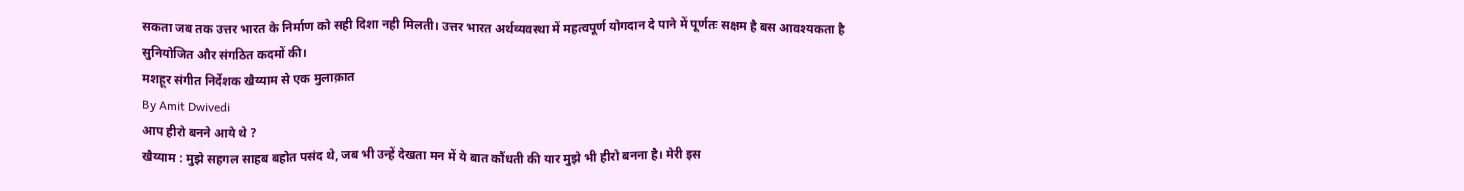सकता जब तक उत्तर भारत के निर्माण को सही दिशा नही मिलती। उत्तर भारत अर्थव्यवस्था में महत्वपूर्ण योगदान दे पाने में पूर्णतः सक्षम है बस आवश्यकता है सुनियोजित और संगठित कदमों की।
मशहूर संगीत निर्देशक खैय्याम से एक मुलाक़ात
By Amit Dwivedi
आप हीरो बनने आये थे ?
खैय्याम : मुझे सहगल साहब बहोत पसंद थे, जब भी उन्हें देखता मन में ये बात कौंधती की यार मुझे भी हीरो बनना है। मेरी इस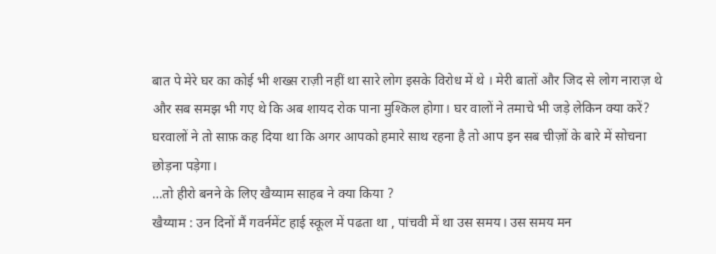बात पे मेरे घर का कोई भी शख्स राज़ी नहीं था सारे लोग इसके विरोध में थे । मेरी बातों और जिद से लोग नाराज़ थे और सब समझ भी गए थे कि अब शायद रोक पाना मुश्किल होगा। घर वालों ने तमाचे भी जड़े लेकिन क्या करें? घरवालों ने तो साफ़ कह दिया था कि अगर आपको हमारे साथ रहना है तो आप इन सब चीज़ों के बारे में सोचना छोड़ना पड़ेगा।
…तो हीरो बनने के लिए खैय्याम साहब ने क्या किया ?
खैय्याम : उन दिनों मैं गवर्नमेंट हाई स्कूल में पढता था , पांचवी में था उस समय। उस समय मन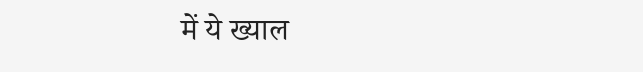में ये ख्याल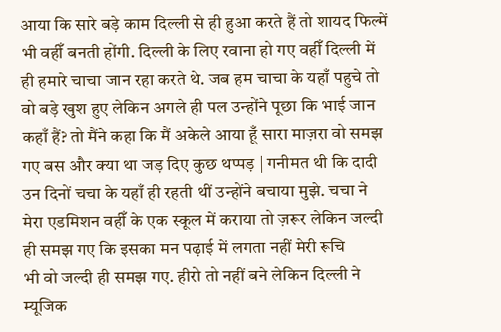आया कि सारे बड़े काम दिल्ली से ही हुआ करते हैं तो शायद फिल्में भी वहीँ बनती होंगी. दिल्ली के लिए रवाना हो गए वहीँ दिल्ली में ही हमारे चाचा जान रहा करते थे. जब हम चाचा के यहाँ पहुचे तो वो बड़े खुश हुए लेकिन अगले ही पल उन्होंने पूछा कि भाई जान कहाँ हैं? तो मैंने कहा कि मैं अकेले आया हूँ सारा माज़रा वो समझ गए बस और क्या था जड़ दिए कुछ थप्पड़ | गनीमत थी कि दादी उन दिनों चचा के यहाँ ही रहती थीं उन्होंने बचाया मुझे. चचा ने मेरा एडमिशन वहीँ के एक स्कूल में कराया तो ज़रूर लेकिन जल्दी ही समझ गए कि इसका मन पढ़ाई में लगता नहीं मेरी रूचि
भी वो जल्दी ही समझ गए. हीरो तो नहीं बने लेकिन दिल्ली ने म्यूजिक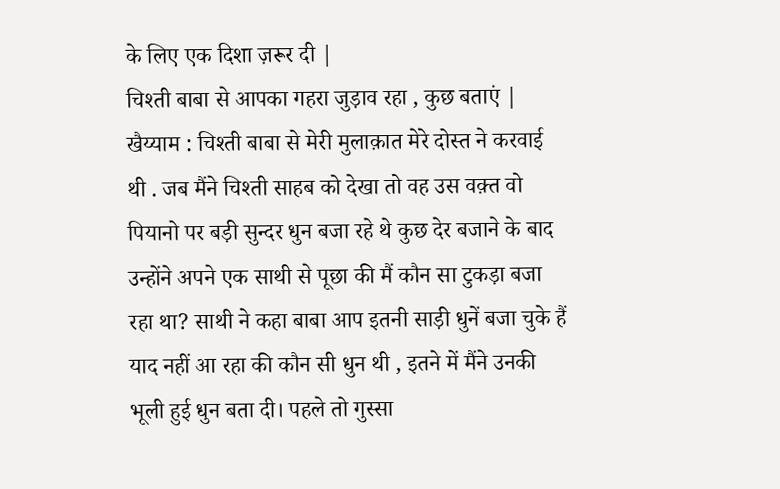के लिए एक दिशा ज़रूर दी |
चिश्ती बाबा से आपका गहरा जुड़ाव रहा , कुछ बताएं |
खैय्याम : चिश्ती बाबा से मेरी मुलाक़ात मेरे दोस्त ने करवाई थी . जब मैंने चिश्ती साहब को देखा तो वह उस वक़्त वो पियानो पर बड़ी सुन्दर धुन बजा रहे थे कुछ देर बजाने के बाद उन्होंने अपने एक साथी से पूछा की मैं कौन सा टुकड़ा बजा रहा था? साथी ने कहा बाबा आप इतनी साड़ी धुनें बजा चुके हैं याद नहीं आ रहा की कौन सी धुन थी , इतने में मैंने उनकी भूली हुई धुन बता दी। पहले तो गुस्सा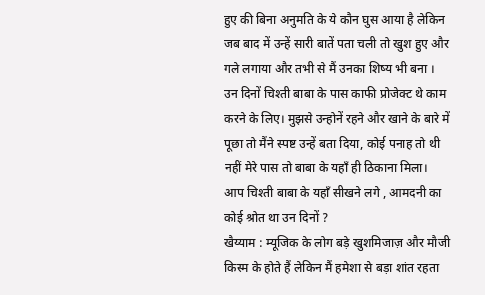हुए की बिना अनुमति के ये कौन घुस आया है लेकिन जब बाद में उन्हें सारी बातें पता चली तो खुश हुए और गले लगाया और तभी से मैं उनका शिष्य भी बना । उन दिनों चिश्ती बाबा के पास काफी प्रोजेक्ट थे काम करने के लिए। मुझसे उन्होनें रहने और खाने के बारे में पूछा तो मैंने स्पष्ट उन्हें बता दिया, कोई पनाह तो थी नहीं मेरे पास तो बाबा के यहाँ ही ठिकाना मिला।
आप चिश्ती बाबा के यहाँ सीखने लगे , आमदनी का कोई श्रोत था उन दिनों ?
खैय्याम : म्यूजिक के लोग बड़े खुशमिजाज़ और मौजी किस्म के होते हैं लेकिन मैं हमेशा से बड़ा शांत रहता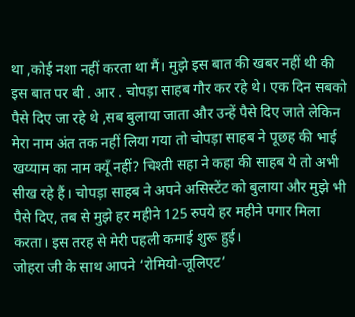था ,कोई नशा नहीं करता था मैं। मुझे इस बात की खबर नहीं थी की इस बात पर बी . आर . चोपड़ा साहब गौर कर रहे थे। एक दिन सबको पैसे दिए जा रहे थे ,सब बुलाया जाता और उन्हें पैसे दिए जाते लेकिन मेरा नाम अंत तक नहीं लिया गया तो चोपड़ा साहब ने पूछह की भाई खय्याम का नाम क्यूँ नहीं? चिश्ती सहा ने कहा की साहब ये तो अभी सीख रहे हैं। चोपड़ा साहब ने अपने असिस्टेंट को बुलाया और मुझे भी पैसे दिए, तब से मुझे हर महीने 125 रुपये हर महीने पगार मिला करता। इस तरह से मेरी पहली कमाई शुरू हुई।
जोहरा जी के साथ आपने ‘रोमियो-जूलिएट’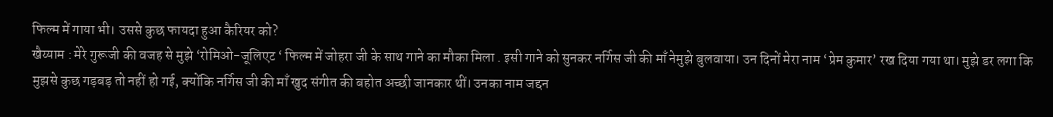फिल्म में गाया भी। उससे कुछ फायदा हुआ कैरियर को?
खैय्याम : मेरे गुरूजी की वजह से मुझे ‘रोमिओ-जूलिएट ‘ फिल्म में जोहरा जी के साथ गाने का मौका मिला . इसी गाने को सुनकर नर्गिस जी की माँ नेमुझे बुलवाया। उन दिनों मेरा नाम ‘प्रेम कुमार’ रख दिया गया था। मुझे डर लगा कि मुझसे कुछ गड़बड़ तो नहीं हो गई, क्योंकि नर्गिस जी की माँ खुद संगीत की बहोत अच्छी जानकार थीं। उनका नाम जद्दन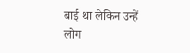बाई था लेकिन उन्हें लोग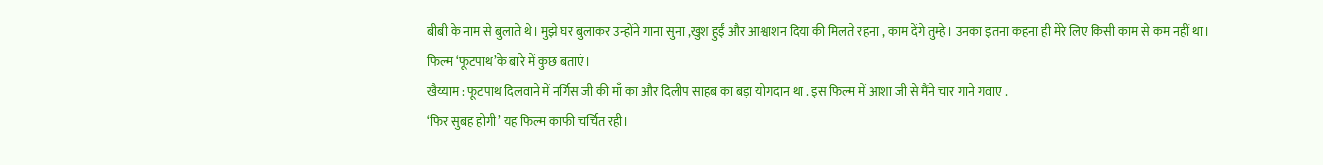बीबी के नाम से बुलाते थे। मुझे घर बुलाकर उन्होंने गाना सुना ,खुश हुईं और आश्वाशन दिया की मिलते रहना , काम देंगे तुम्हे। उनका इतना कहना ही मेरे लिए किसी काम से कम नहीं था।
फिल्म ‘फूटपाथ’के बारे में कुछ बताएं।
खैय्याम : फूटपाथ दिलवाने में नर्गिस जी की माँ का और दिलीप साहब का बड़ा योगदान था . इस फिल्म में आशा जी से मैंने चार गाने गवाए .
‘फिर सुबह होगी’ यह फिल्म काफी चर्चित रही।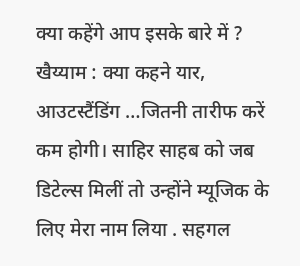क्या कहेंगे आप इसके बारे में ?
खैय्याम : क्या कहने यार, आउटस्टैंडिंग …जितनी तारीफ करें कम होगी। साहिर साहब को जब डिटेल्स मिलीं तो उन्होंने म्यूजिक के लिए मेरा नाम लिया . सहगल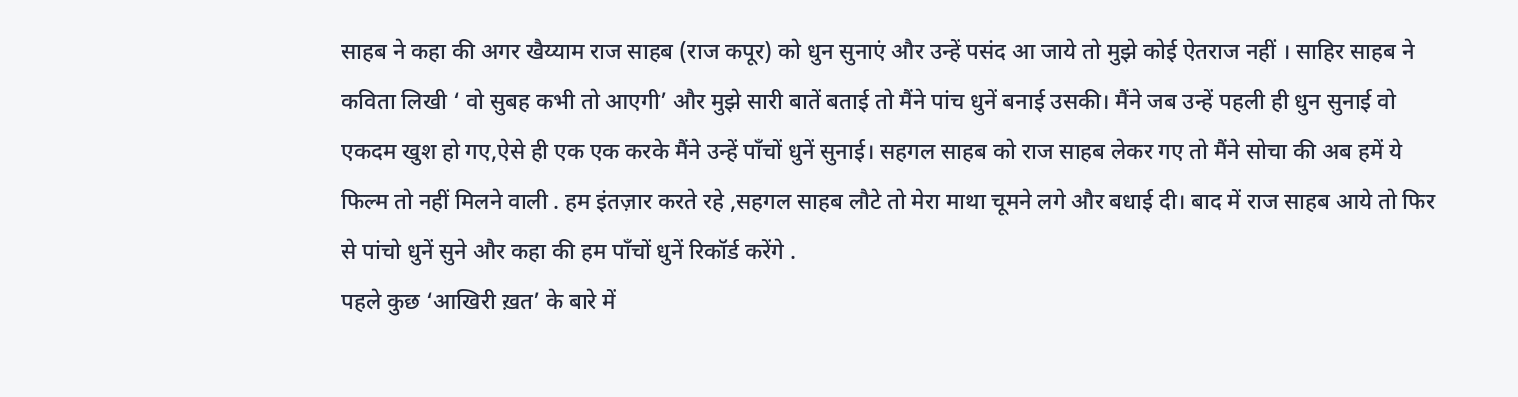साहब ने कहा की अगर खैय्याम राज साहब (राज कपूर) को धुन सुनाएं और उन्हें पसंद आ जाये तो मुझे कोई ऐतराज नहीं । साहिर साहब ने कविता लिखी ‘ वो सुबह कभी तो आएगी’ और मुझे सारी बातें बताई तो मैंने पांच धुनें बनाई उसकी। मैंने जब उन्हें पहली ही धुन सुनाई वो एकदम खुश हो गए,ऐसे ही एक एक करके मैंने उन्हें पाँचों धुनें सुनाई। सहगल साहब को राज साहब लेकर गए तो मैंने सोचा की अब हमें ये फिल्म तो नहीं मिलने वाली . हम इंतज़ार करते रहे ,सहगल साहब लौटे तो मेरा माथा चूमने लगे और बधाई दी। बाद में राज साहब आये तो फिर से पांचो धुनें सुने और कहा की हम पाँचों धुनें रिकॉर्ड करेंगे .
पहले कुछ ‘आखिरी ख़त’ के बारे में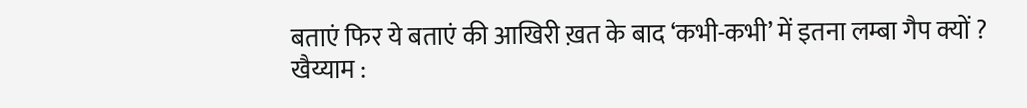बताएं फिर ये बताएं की आखिरी ख़त के बाद ‘कभी-कभी’ में इतना लम्बा गैप क्यों ?
खैय्याम :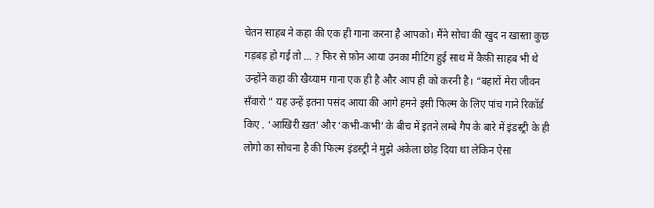चेतन साहब ने कहा की एक ही गाना करना है आपको। मैंने सोचा की खुद न खास्ता कुछ गड़बड़ हो गई तो … ? फिर से फ़ोन आया उनका मीटिंग हुई साथ में कैफ़ी साहब भी थे उन्होंने कहा की खैय्याम गाना एक ही है और आप ही को करनी है। “बहारों मेरा जीवन सँवारो ” यह उन्हें इतना पसंद आया की आगे हमने इसी फिल्म के लिए पांच गाने रिकॉर्ड किए . ‘आखिरी ख़त’ और ‘कभी-कभी’ के बीच में इतने लम्बे गैप के बारे में इंडस्ट्री के ही लोगो का सोचना है की फिल्म इंडस्ट्री ने मुझे अकेला छोड़ दिया था लेकिन ऐसा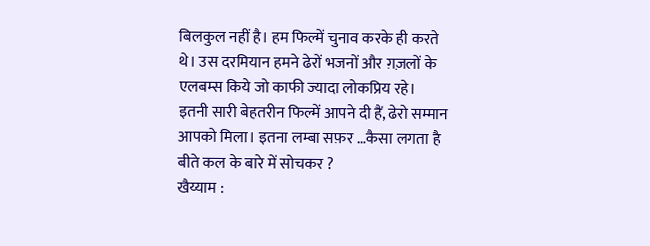बिलकुल नहीं है। हम फिल्में चुनाव करके ही करते थे। उस दरमियान हमने ढेरों भजनों और ग़ज़लों के एलबम्स किये जो काफी ज्यादा लोकप्रिय रहे।
इतनी सारी बेहतरीन फिल्में आपने दी हैं, ढेरो सम्मान आपको मिला। इतना लम्बा सफ़र …कैसा लगता है बीते कल के बारे में सोचकर ?
खैय्याम :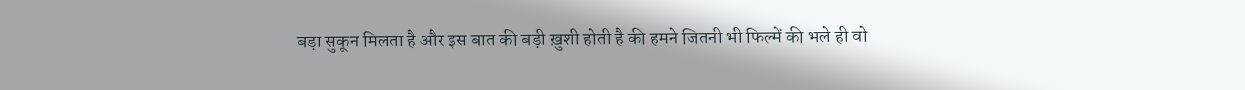बड़ा सुकून मिलता है और इस बात की बड़ी ख़ुशी होती है की हमने जितनी भी फिल्में की भले ही वो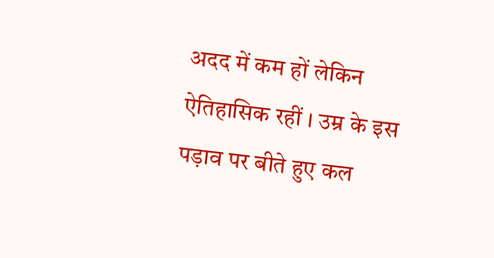अदद में कम हों लेकिन ऐतिहासिक रहीं । उम्र के इस पड़ाव पर बीते हुए कल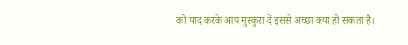को याद करके आप मुस्कुरा दें इससे अच्छा क्या हो सकता है।